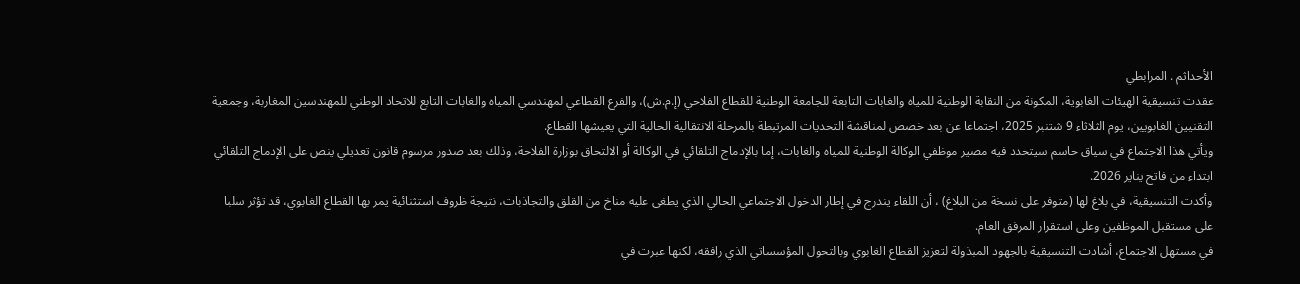الأحداثم . المرابطي
عقدت تنسيقية الهيئات الغابوية، المكونة من النقابة الوطنية للمياه والغابات التابعة للجامعة الوطنية للقطاع الفلاحي (إ.م.ش)، والفرع القطاعي لمهندسي المياه والغابات التابع للاتحاد الوطني للمهندسين المغاربة، وجمعية التقنيين الغابويين، يوم الثلاثاء 9 شتنبر 2025، اجتماعا عن بعد خصص لمناقشة التحديات المرتبطة بالمرحلة الانتقالية الحالية التي يعيشها القطاع.
ويأتي هذا الاجتماع في سياق حاسم سيتحدد فيه مصير موظفي الوكالة الوطنية للمياه والغابات، إما بالإدماج التلقائي في الوكالة أو الالتحاق بوزارة الفلاحة، وذلك بعد صدور مرسوم قانون تعديلي ينص على الإدماج التلقائي ابتداء من فاتح يناير 2026.
وأكدت التنسيقية، في بلاغ لها (متوفر على نسخة من البلاغ) ، أن اللقاء يندرج في إطار الدخول الاجتماعي الحالي الذي يطغى عليه مناخ من القلق والتجاذبات، نتيجة ظروف استثنائية يمر بها القطاع الغابوي، قد تؤثر سلبا على مستقبل الموظفين وعلى استقرار المرفق العام.
في مستهل الاجتماع، أشادت التنسيقية بالجهود المبذولة لتعزيز القطاع الغابوي وبالتحول المؤسساتي الذي رافقه، لكنها عبرت في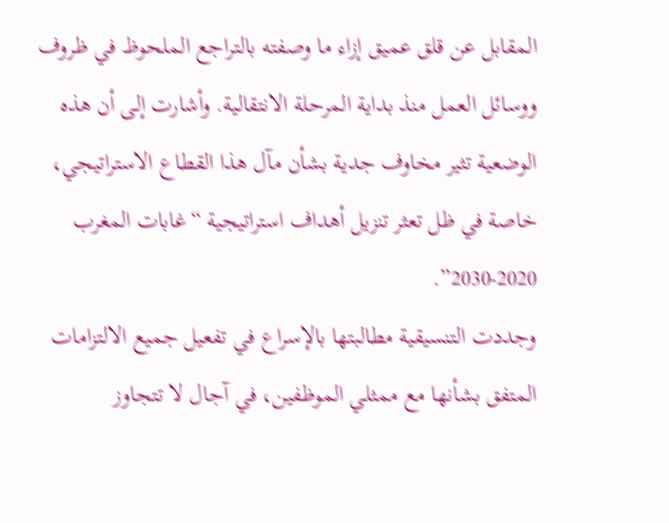المقابل عن قلق عميق إزاء ما وصفته بالتراجع الملحوظ في ظروف ووسائل العمل منذ بداية المرحلة الانتقالية. وأشارت إلى أن هذه الوضعية تثير مخاوف جدية بشأن مآل هذا القطاع الاستراتيجي، خاصة في ظل تعثر تنزيل أهداف استراتيجية “غابات المغرب 2020-2030”.
وجددت التنسيقية مطالبتها بالإسراع في تفعيل جميع الالتزامات المتفق بشأنها مع ممثلي الموظفين، في آجال لا تتجاوز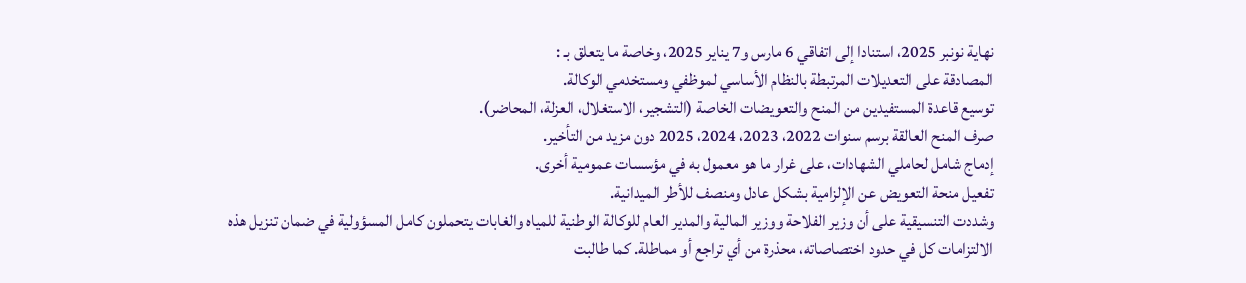نهاية نونبر 2025، استنادا إلى اتفاقي 6 مارس و7 يناير 2025، وخاصة ما يتعلق بـ :
المصادقة على التعديلات المرتبطة بالنظام الأساسي لموظفي ومستخدمي الوكالة.
توسيع قاعدة المستفيدين من المنح والتعويضات الخاصة (التشجير، الاستغلال، العزلة، المحاضر).
صرف المنح العالقة برسم سنوات 2022، 2023، 2024، 2025 دون مزيد من التأخير.
إدماج شامل لحاملي الشهادات، على غرار ما هو معمول به في مؤسسات عمومية أخرى.
تفعيل منحة التعويض عن الإلزامية بشكل عادل ومنصف للأطر الميدانية.
وشددت التنسيقية على أن وزير الفلاحة ووزير المالية والمدير العام للوكالة الوطنية للمياه والغابات يتحملون كامل المسؤولية في ضمان تنزيل هذه الالتزامات كل في حدود اختصاصاته، محذرة من أي تراجع أو مماطلة. كما طالبت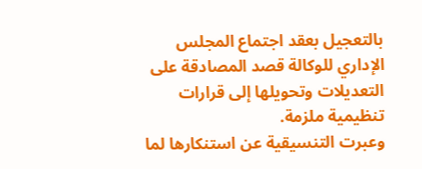بالتعجيل بعقد اجتماع المجلس الإداري للوكالة قصد المصادقة على التعديلات وتحويلها إلى قرارات تنظيمية ملزمة.
وعبرت التنسيقية عن استنكارها لما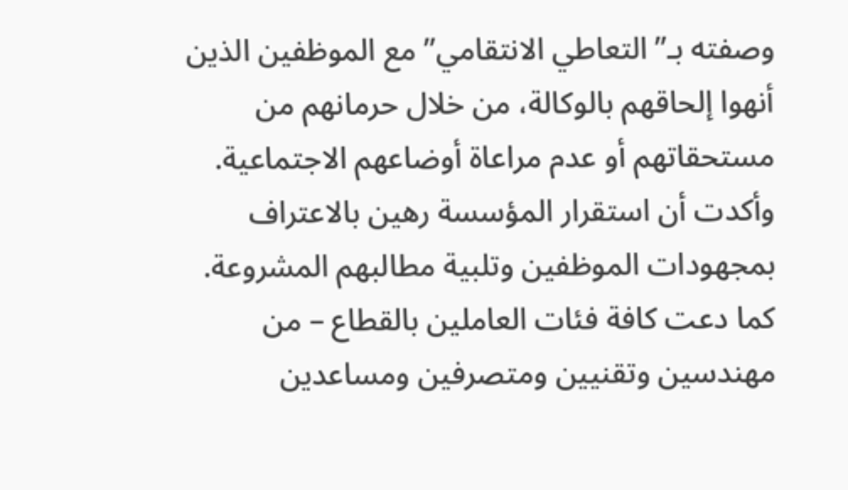وصفته بـ”التعاطي الانتقامي” مع الموظفين الذين أنهوا إلحاقهم بالوكالة، من خلال حرمانهم من مستحقاتهم أو عدم مراعاة أوضاعهم الاجتماعية. وأكدت أن استقرار المؤسسة رهين بالاعتراف بمجهودات الموظفين وتلبية مطالبهم المشروعة.
كما دعت كافة فئات العاملين بالقطاع – من مهندسين وتقنيين ومتصرفين ومساعدين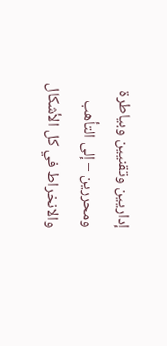إداريين وتقنيين وبياطرة ومحررين – إلى التأهب والانخراط في كل الأشكال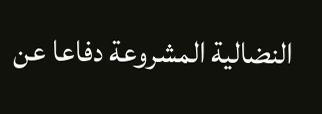النضالية المشروعة دفاعا عن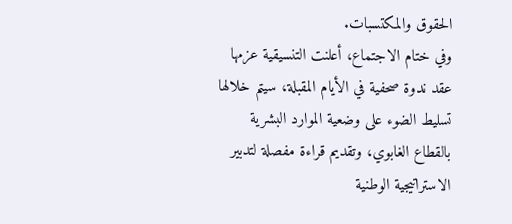الحقوق والمكتسبات.
وفي ختام الاجتماع، أعلنت التنسيقية عزمها عقد ندوة صحفية في الأيام المقبلة، سيتم خلالها تسليط الضوء على وضعية الموارد البشرية بالقطاع الغابوي، وتقديم قراءة مفصلة لتدبير الاستراتيجية الوطنية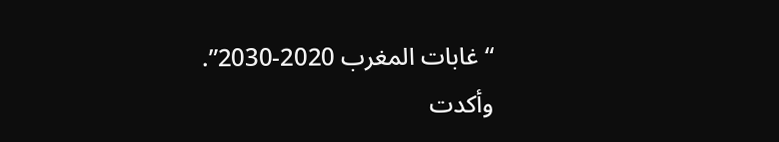“غابات المغرب 2020-2030”.
وأكدت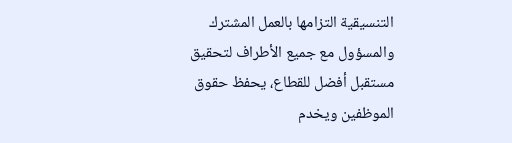التنسيقية التزامها بالعمل المشترك والمسؤول مع جميع الأطراف لتحقيق مستقبل أفضل للقطاع، يحفظ حقوق الموظفين ويخدم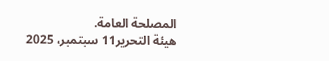المصلحة العامة.
هيئة التحرير11 سبتمبر، 2025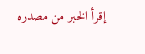إقرأ الخبر من مصدره